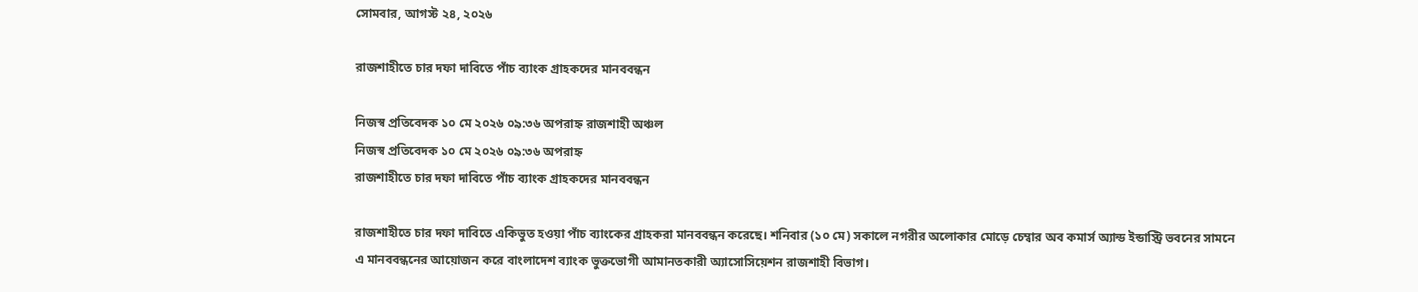সোমবার, আগস্ট ২৪, ২০২৬

রাজশাহীতে চার দফা দাবিতে পাঁচ ব্যাংক গ্রাহকদের মানববন্ধন

নিজস্ব প্রতিবেদক ১০ মে ২০২৬ ০৯:৩৬ অপরাহ্ন রাজশাহী অঞ্চল
নিজস্ব প্রতিবেদক ১০ মে ২০২৬ ০৯:৩৬ অপরাহ্ন
রাজশাহীতে চার দফা দাবিতে পাঁচ ব্যাংক গ্রাহকদের মানববন্ধন

রাজশাহীতে চার দফা দাবিতে একিভুত হওয়া পাঁচ ব্যাংকের গ্রাহকরা মানববন্ধন করেছে। শনিবার (১০ মে) সকালে নগরীর অলোকার মোড়ে চেম্বার অব কমার্স অ্যান্ড ইন্ডাস্ট্রি ভবনের সামনে এ মানববন্ধনের আয়োজন করে বাংলাদেশ ব্যাংক ভুক্তভোগী আমানতকারী অ্যাসোসিয়েশন রাজশাহী বিভাগ।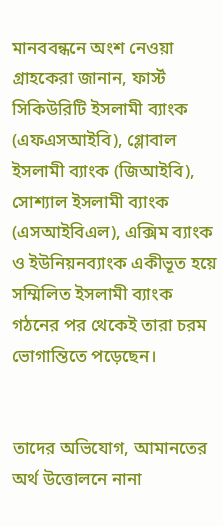মানববন্ধনে অংশ নেওয়া গ্রাহকেরা জানান, ফার্স্ট সিকিউরিটি ইসলামী ব্যাংক (এফএসআইবি), গ্লোবাল ইসলামী ব্যাংক (জিআইবি), সোশ্যাল ইসলামী ব্যাংক (এসআইবিএল), এক্সিম ব্যাংক ও ইউনিয়নব্যাংক একীভূত হয়ে সম্মিলিত ইসলামী ব্যাংক গঠনের পর থেকেই তারা চরম ভোগান্তিতে পড়েছেন।


তাদের অভিযোগ, আমানতের অর্থ উত্তোলনে নানা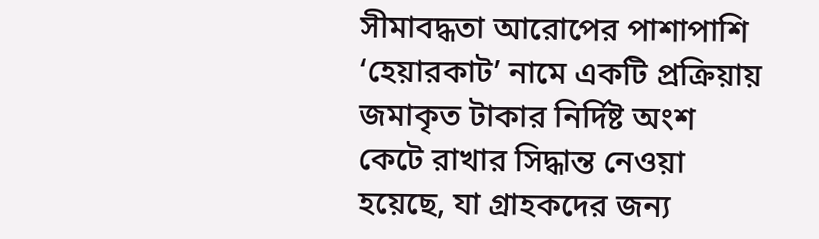সীমাবদ্ধতা আরোপের পাশাপাশি ‘হেয়ারকাট’ নামে একটি প্রক্রিয়ায় জমাকৃত টাকার নির্দিষ্ট অংশ কেটে রাখার সিদ্ধান্ত নেওয়া হয়েছে, যা গ্রাহকদের জন্য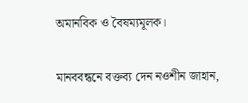অমানবিক ও বৈষম্যমূলক।


মানববন্ধনে বক্তব্য দেন নওশীন জাহান,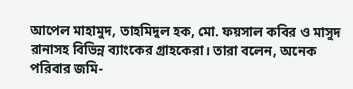আপেল মাহামুদ, তাহমিদুল হক, মো. ফয়সাল কবির ও মাসুদ রানাসহ বিভিন্ন ব্যাংকের গ্রাহকেরা। তারা বলেন, অনেক পরিবার জমি-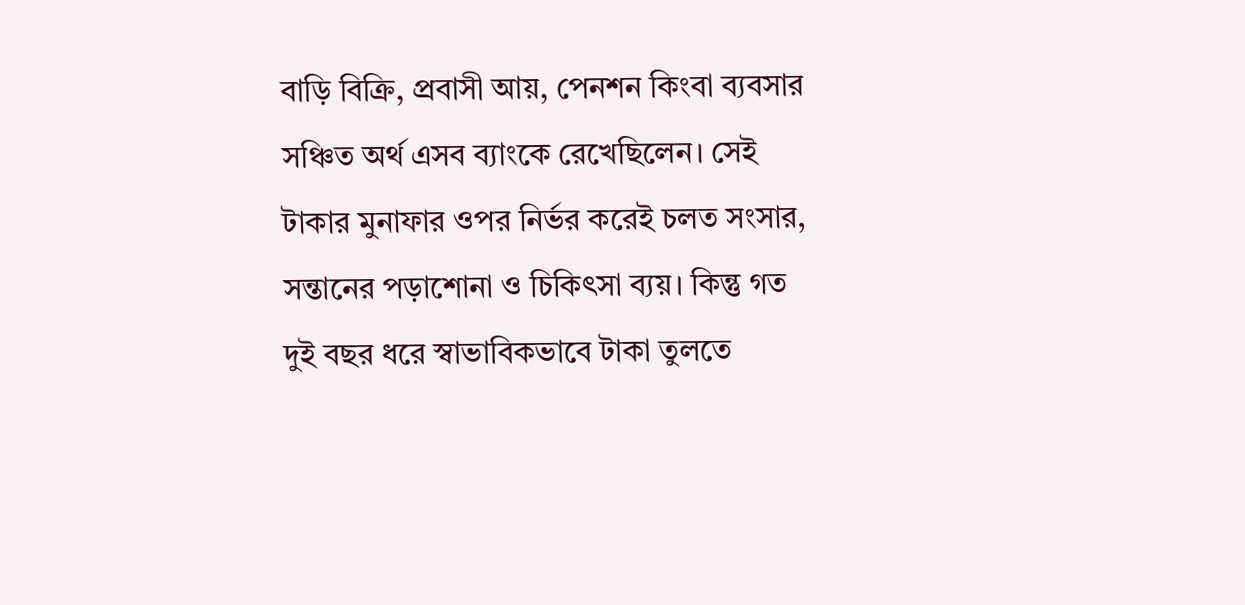বাড়ি বিক্রি, প্রবাসী আয়, পেনশন কিংবা ব্যবসার সঞ্চিত অর্থ এসব ব্যাংকে রেখেছিলেন। সেই টাকার মুনাফার ওপর নির্ভর করেই চলত সংসার, সন্তানের পড়াশোনা ও চিকিৎসা ব্যয়। কিন্তু গত দুই বছর ধরে স্বাভাবিকভাবে টাকা তুলতে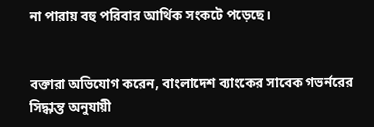না পারায় বহু পরিবার আর্থিক সংকটে পড়েছে।


বক্তারা অভিযোগ করেন, বাংলাদেশ ব্যাংকের সাবেক গভর্নরের সিদ্ধান্ত অনুযায়ী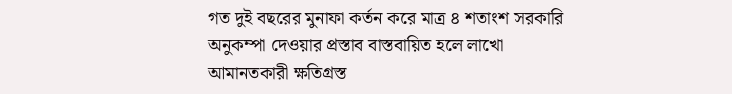গত দুই বছরের মুনাফা কর্তন করে মাত্র ৪ শতাংশ সরকারি অনুকম্পা দেওয়ার প্রস্তাব বাস্তবায়িত হলে লাখো আমানতকারী ক্ষতিগ্রস্ত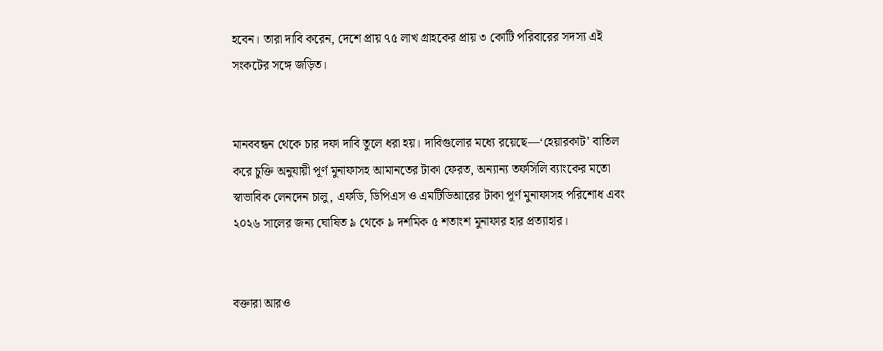হবেন। তারা দাবি করেন, দেশে প্রায় ৭৫ লাখ গ্রাহকের প্রায় ৩ কোটি পরিবারের সদস্য এই সংকটের সঙ্গে জড়িত।


মানববন্ধন থেকে চার দফা দাবি তুলে ধরা হয়। দাবিগুলোর মধ্যে রয়েছে—‘হেয়ারকাট’ বাতিল করে চুক্তি অনুযায়ী পূর্ণ মুনাফাসহ আমানতের টাকা ফেরত, অন্যান্য তফসিলি ব্যাংকের মতো স্বাভাবিক লেনদেন চালু, এফডি, ডিপিএস ও এমটিডিআরের টাকা পূর্ণ মুনাফাসহ পরিশোধ এবং ২০২৬ সালের জন্য ঘোষিত ৯ থেকে ৯ দশমিক ৫ শতাংশ মুনাফার হার প্রত্যাহার।


বক্তারা আরও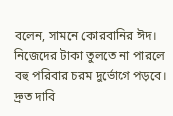বলেন, সামনে কোরবানির ঈদ। নিজেদের টাকা তুলতে না পারলে বহু পরিবার চরম দুর্ভোগে পড়বে। দ্রুত দাবি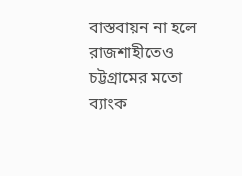বাস্তবায়ন না হলে রাজশাহীতেও চট্টগ্রামের মতো ব্যাংক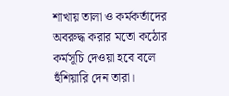শাখায় তালা ও কর্মকর্তাদের অবরুদ্ধ করার মতো কঠোর কর্মসূচি দেওয়া হবে বলে হুঁশিয়ারি দেন তারা।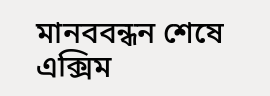মানববন্ধন শেষে এক্সিম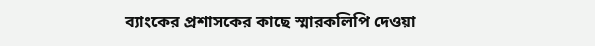ব্যাংকের প্রশাসকের কাছে স্মারকলিপি দেওয়া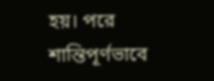হয়। পরে শান্তিপূর্ণভাবে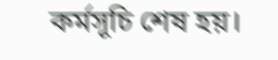কর্মসূচি শেষ হয়।